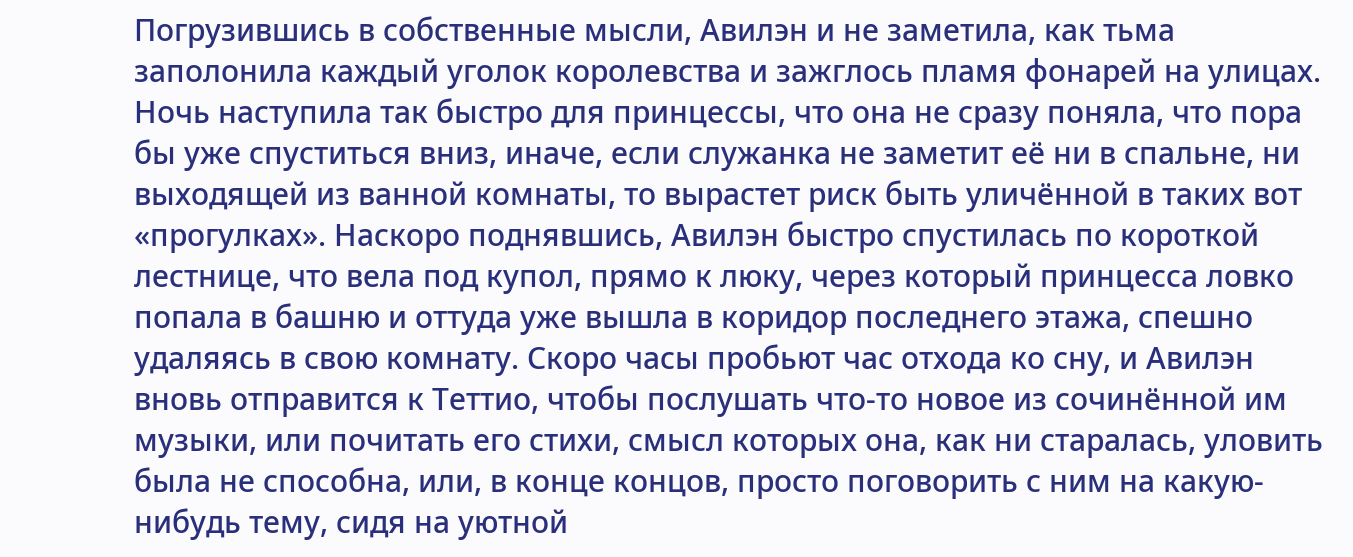Погрузившись в собственные мысли, Авилэн и не заметила, как тьма заполонила каждый уголок королевства и зажглось пламя фонарей на улицах. Ночь наступила так быстро для принцессы, что она не сразу поняла, что пора бы уже спуститься вниз, иначе, если служанка не заметит её ни в спальне, ни выходящей из ванной комнаты, то вырастет риск быть уличённой в таких вот «прогулках». Наскоро поднявшись, Авилэн быстро спустилась по короткой лестнице, что вела под купол, прямо к люку, через который принцесса ловко попала в башню и оттуда уже вышла в коридор последнего этажа, спешно удаляясь в свою комнату. Скоро часы пробьют час отхода ко сну, и Авилэн вновь отправится к Теттио, чтобы послушать что-то новое из сочинённой им музыки, или почитать его стихи, смысл которых она, как ни старалась, уловить была не способна, или, в конце концов, просто поговорить с ним на какую-нибудь тему, сидя на уютной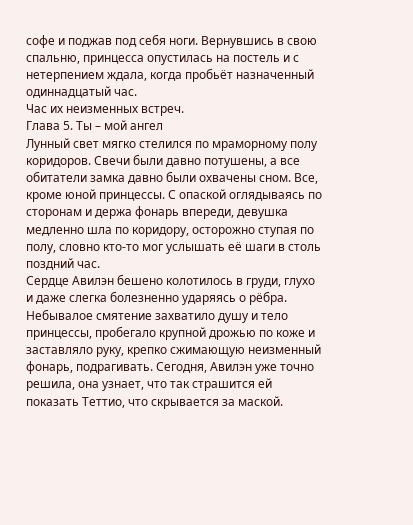софе и поджав под себя ноги. Вернувшись в свою спальню, принцесса опустилась на постель и с нетерпением ждала, когда пробьёт назначенный одиннадцатый час.
Час их неизменных встреч.
Глава 5. Ты – мой ангел
Лунный свет мягко стелился по мраморному полу коридоров. Свечи были давно потушены, а все обитатели замка давно были охвачены сном. Все, кроме юной принцессы. С опаской оглядываясь по сторонам и держа фонарь впереди, девушка медленно шла по коридору, осторожно ступая по полу, словно кто-то мог услышать её шаги в столь поздний час.
Сердце Авилэн бешено колотилось в груди, глухо и даже слегка болезненно ударяясь о рёбра. Небывалое смятение захватило душу и тело принцессы, пробегало крупной дрожью по коже и заставляло руку, крепко сжимающую неизменный фонарь, подрагивать. Сегодня, Авилэн уже точно решила, она узнает, что так страшится ей показать Теттио, что скрывается за маской.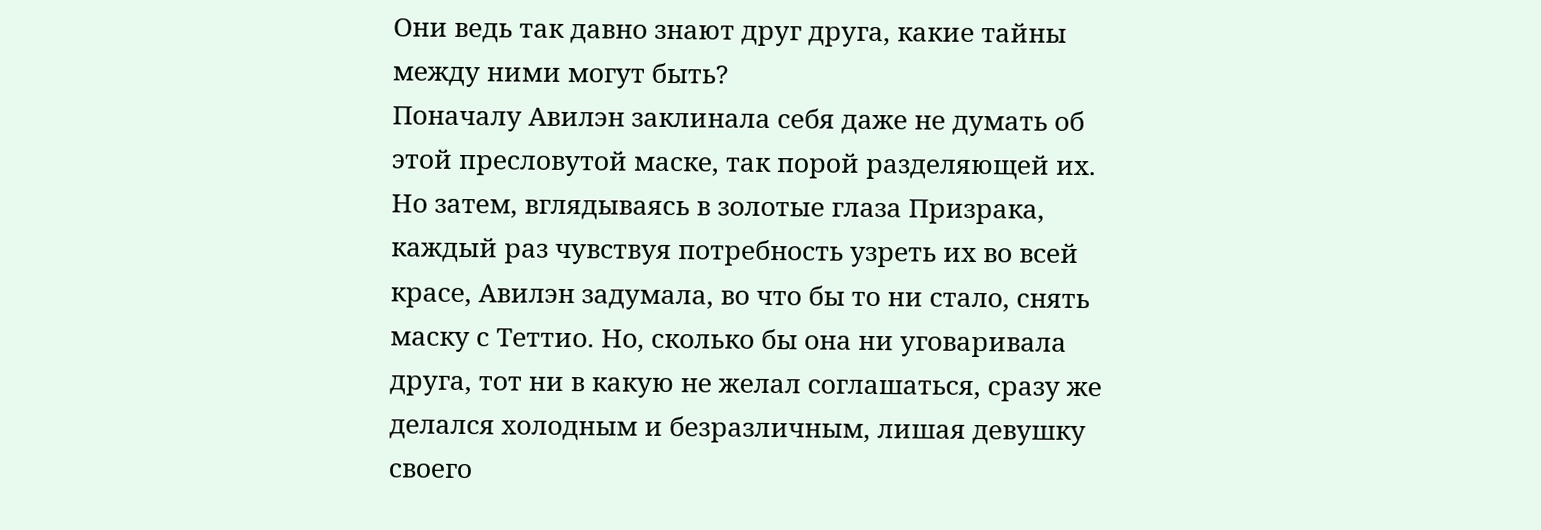Они ведь так давно знают друг друга, какие тайны между ними могут быть?
Поначалу Авилэн заклинала себя даже не думать об этой пресловутой маске, так порой разделяющей их. Но затем, вглядываясь в золотые глаза Призрака, каждый раз чувствуя потребность узреть их во всей красе, Авилэн задумала, во что бы то ни стало, снять маску с Теттио. Но, сколько бы она ни уговаривала друга, тот ни в какую не желал соглашаться, сразу же делался холодным и безразличным, лишая девушку своего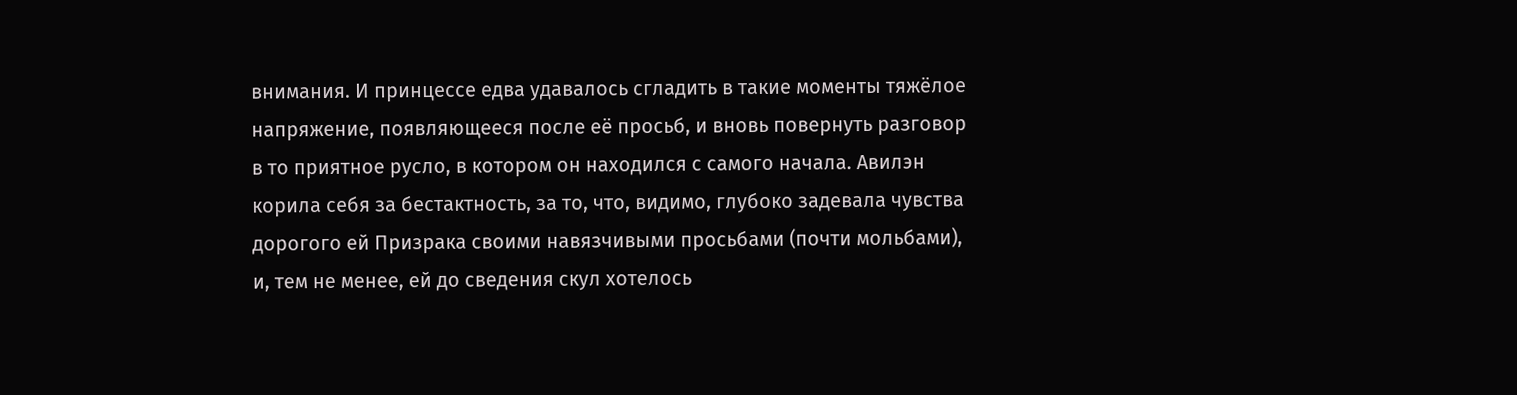внимания. И принцессе едва удавалось сгладить в такие моменты тяжёлое напряжение, появляющееся после её просьб, и вновь повернуть разговор в то приятное русло, в котором он находился с самого начала. Авилэн корила себя за бестактность, за то, что, видимо, глубоко задевала чувства дорогого ей Призрака своими навязчивыми просьбами (почти мольбами), и, тем не менее, ей до сведения скул хотелось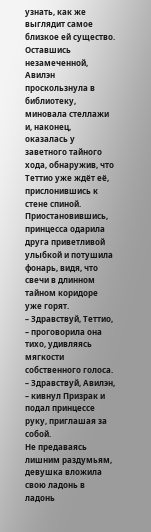узнать, как же выглядит самое близкое ей существо.
Оставшись незамеченной, Авилэн проскользнула в библиотеку, миновала стеллажи и, наконец, оказалась у заветного тайного хода, обнаружив, что Теттио уже ждёт её, прислонившись к стене спиной. Приостановившись, принцесса одарила друга приветливой улыбкой и потушила фонарь, видя, что свечи в длинном тайном коридоре уже горят.
– Здравствуй, Теттио, – проговорила она тихо, удивляясь мягкости собственного голоса.
– Здравствуй, Авилэн, – кивнул Призрак и подал принцессе руку, приглашая за собой.
Не предаваясь лишним раздумьям, девушка вложила свою ладонь в ладонь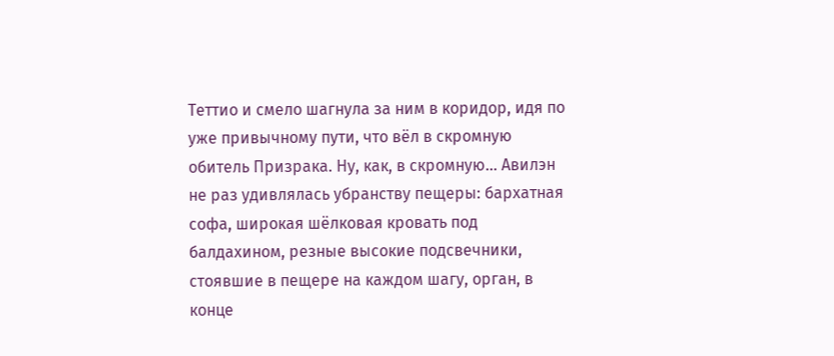Теттио и смело шагнула за ним в коридор, идя по уже привычному пути, что вёл в скромную обитель Призрака. Ну, как, в скромную… Авилэн не раз удивлялась убранству пещеры: бархатная софа, широкая шёлковая кровать под балдахином, резные высокие подсвечники, стоявшие в пещере на каждом шагу, орган, в конце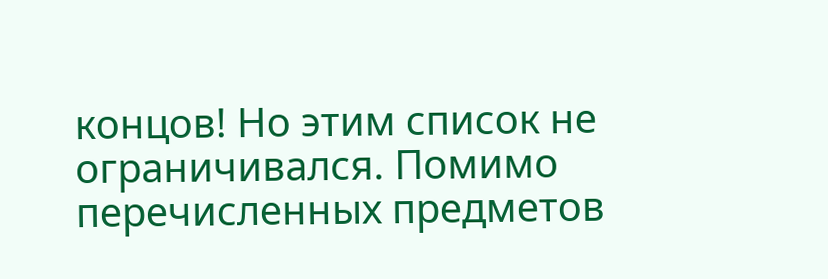концов! Но этим список не ограничивался. Помимо перечисленных предметов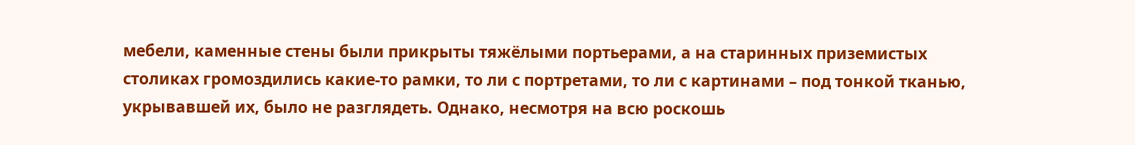мебели, каменные стены были прикрыты тяжёлыми портьерами, а на старинных приземистых столиках громоздились какие-то рамки, то ли с портретами, то ли с картинами – под тонкой тканью, укрывавшей их, было не разглядеть. Однако, несмотря на всю роскошь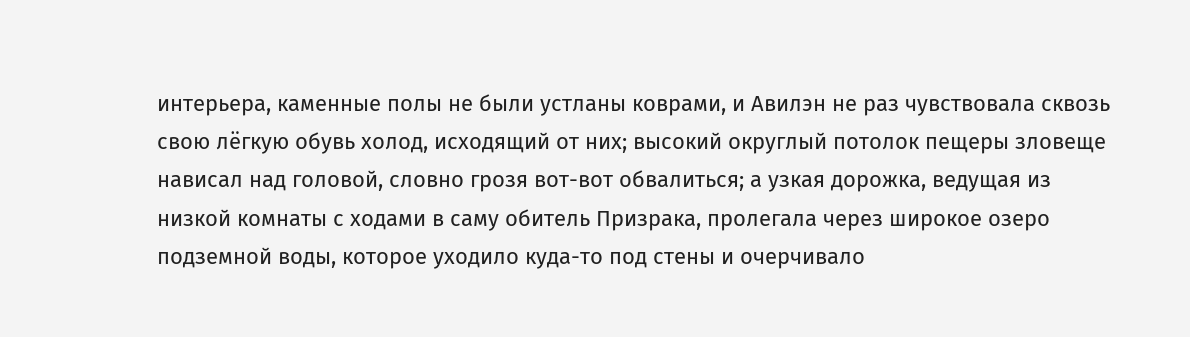интерьера, каменные полы не были устланы коврами, и Авилэн не раз чувствовала сквозь свою лёгкую обувь холод, исходящий от них; высокий округлый потолок пещеры зловеще нависал над головой, словно грозя вот-вот обвалиться; а узкая дорожка, ведущая из низкой комнаты с ходами в саму обитель Призрака, пролегала через широкое озеро подземной воды, которое уходило куда-то под стены и очерчивало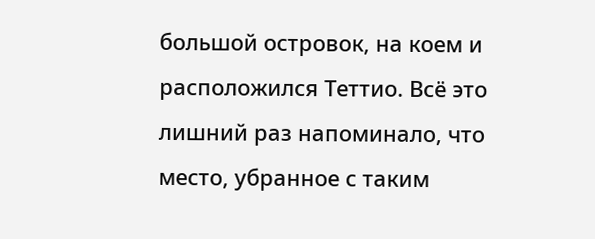большой островок, на коем и расположился Теттио. Всё это лишний раз напоминало, что место, убранное с таким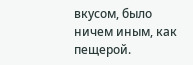вкусом, было ничем иным, как пещерой.